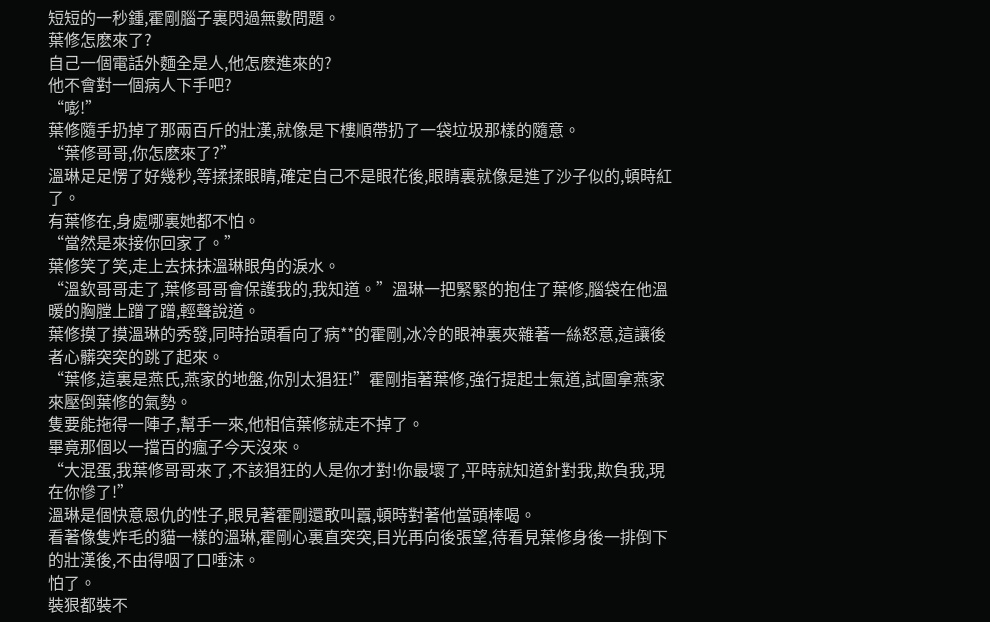短短的一秒鍾,霍剛腦子裏閃過無數問題。
葉修怎麽來了?
自己一個電話外麵全是人,他怎麽進來的?
他不會對一個病人下手吧?
“嘭!”
葉修隨手扔掉了那兩百斤的壯漢,就像是下樓順帶扔了一袋垃圾那樣的隨意。
“葉修哥哥,你怎麽來了?”
溫琳足足愣了好幾秒,等揉揉眼睛,確定自己不是眼花後,眼睛裏就像是進了沙子似的,頓時紅了。
有葉修在,身處哪裏她都不怕。
“當然是來接你回家了。”
葉修笑了笑,走上去抹抹溫琳眼角的淚水。
“溫欽哥哥走了,葉修哥哥會保護我的,我知道。”溫琳一把緊緊的抱住了葉修,腦袋在他溫暖的胸膛上蹭了蹭,輕聲說道。
葉修摸了摸溫琳的秀發,同時抬頭看向了病**的霍剛,冰冷的眼神裏夾雜著一絲怒意,這讓後者心髒突突的跳了起來。
“葉修,這裏是燕氏,燕家的地盤,你別太猖狂!”霍剛指著葉修,強行提起士氣道,試圖拿燕家來壓倒葉修的氣勢。
隻要能拖得一陣子,幫手一來,他相信葉修就走不掉了。
畢竟那個以一擋百的瘋子今天沒來。
“大混蛋,我葉修哥哥來了,不該猖狂的人是你才對!你最壞了,平時就知道針對我,欺負我,現在你慘了!”
溫琳是個快意恩仇的性子,眼見著霍剛還敢叫囂,頓時對著他當頭棒喝。
看著像隻炸毛的貓一樣的溫琳,霍剛心裏直突突,目光再向後張望,待看見葉修身後一排倒下的壯漢後,不由得咽了口唾沫。
怕了。
裝狠都裝不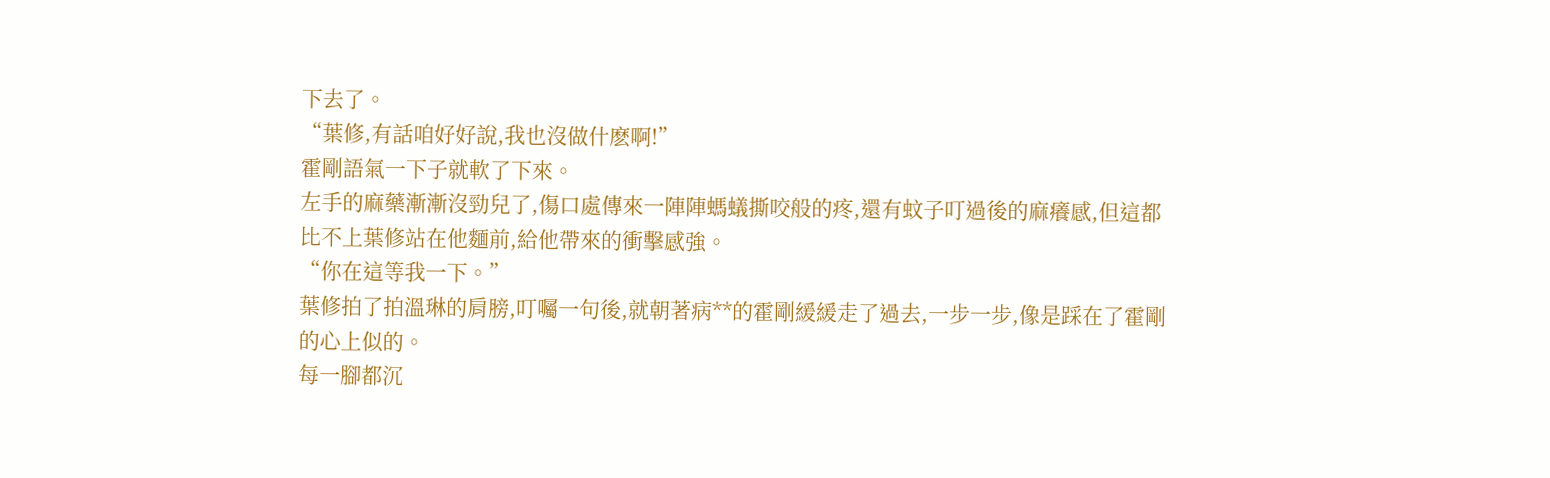下去了。
“葉修,有話咱好好說,我也沒做什麽啊!”
霍剛語氣一下子就軟了下來。
左手的麻藥漸漸沒勁兒了,傷口處傳來一陣陣螞蟻撕咬般的疼,還有蚊子叮過後的麻癢感,但這都比不上葉修站在他麵前,給他帶來的衝擊感強。
“你在這等我一下。”
葉修拍了拍溫琳的肩膀,叮囑一句後,就朝著病**的霍剛緩緩走了過去,一步一步,像是踩在了霍剛的心上似的。
每一腳都沉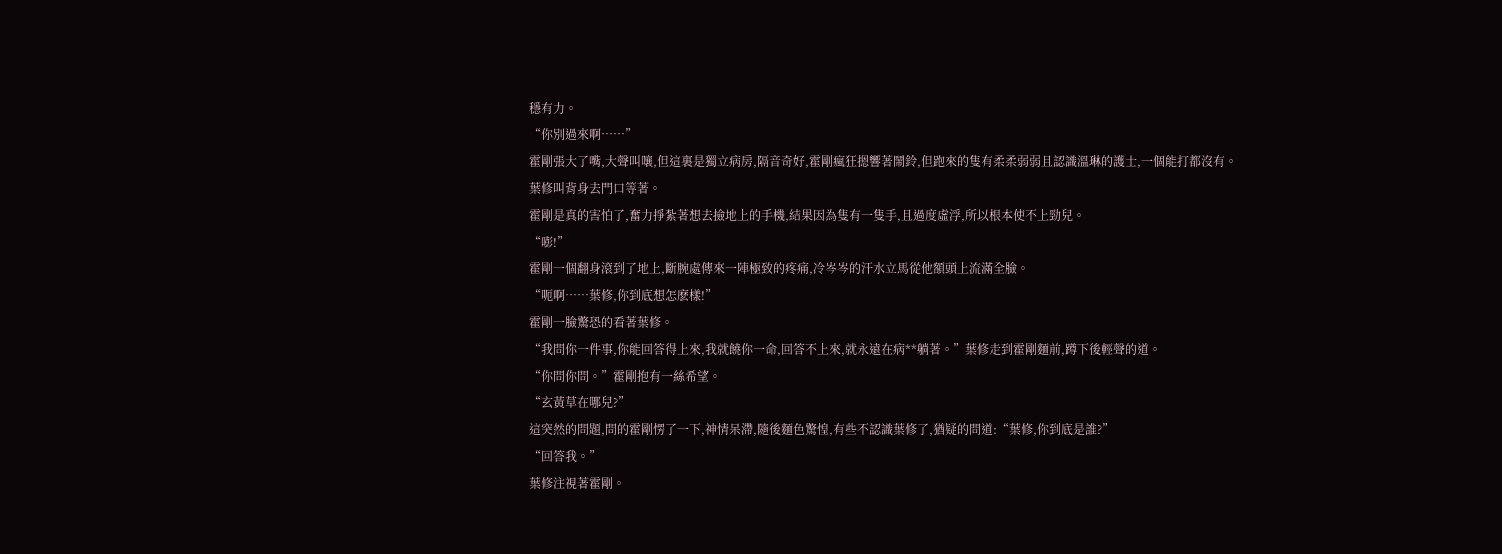穩有力。
“你別過來啊……”
霍剛張大了嘴,大聲叫嚷,但這裏是獨立病房,隔音奇好,霍剛瘋狂摁響著鬧鈴,但跑來的隻有柔柔弱弱且認識溫琳的護士,一個能打都沒有。
葉修叫背身去門口等著。
霍剛是真的害怕了,奮力掙紮著想去撿地上的手機,結果因為隻有一隻手,且過度虛浮,所以根本使不上勁兒。
“嘭!”
霍剛一個翻身滾到了地上,斷腕處傳來一陣極致的疼痛,冷岑岑的汗水立馬從他額頭上流滿全臉。
“呃啊……葉修,你到底想怎麽樣!”
霍剛一臉驚恐的看著葉修。
“我問你一件事,你能回答得上來,我就饒你一命,回答不上來,就永遠在病**躺著。”葉修走到霍剛麵前,蹲下後輕聲的道。
“你問你問。”霍剛抱有一絲希望。
“玄黃草在哪兒?”
這突然的問題,問的霍剛愣了一下,神情呆滯,隨後麵色驚惶,有些不認識葉修了,猶疑的問道:“葉修,你到底是誰?”
“回答我。”
葉修注視著霍剛。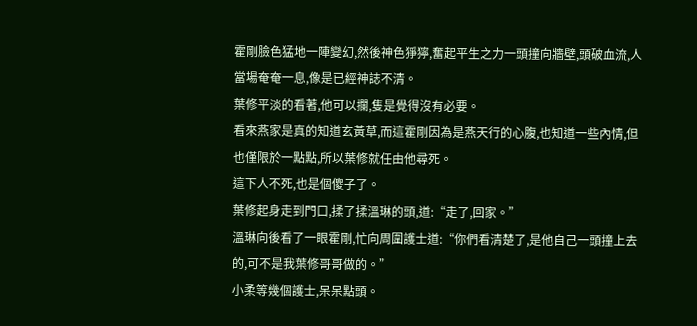霍剛臉色猛地一陣變幻,然後神色猙獰,奮起平生之力一頭撞向牆壁,頭破血流,人當場奄奄一息,像是已經神誌不清。
葉修平淡的看著,他可以攔,隻是覺得沒有必要。
看來燕家是真的知道玄黃草,而這霍剛因為是燕天行的心腹,也知道一些內情,但也僅限於一點點,所以葉修就任由他尋死。
這下人不死,也是個傻子了。
葉修起身走到門口,揉了揉溫琳的頭,道:“走了,回家。”
溫琳向後看了一眼霍剛,忙向周圍護士道:“你們看清楚了,是他自己一頭撞上去的,可不是我葉修哥哥做的。”
小柔等幾個護士,呆呆點頭。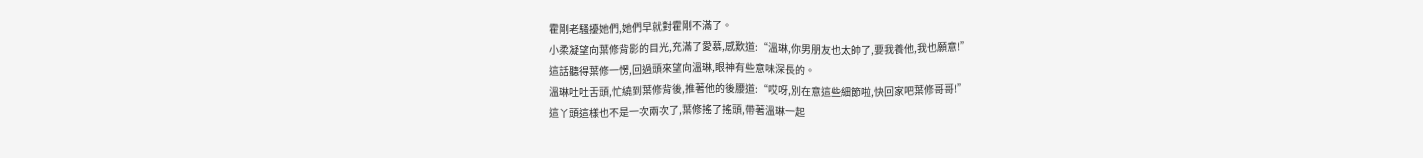霍剛老騷擾她們,她們早就對霍剛不滿了。
小柔凝望向葉修背影的目光,充滿了愛慕,感歎道:“溫琳,你男朋友也太帥了,要我養他,我也願意!”
這話聽得葉修一愣,回過頭來望向溫琳,眼神有些意味深長的。
溫琳吐吐舌頭,忙繞到葉修背後,推著他的後腰道:“哎呀,別在意這些細節啦,快回家吧葉修哥哥!”
這丫頭這樣也不是一次兩次了,葉修搖了搖頭,帶著溫琳一起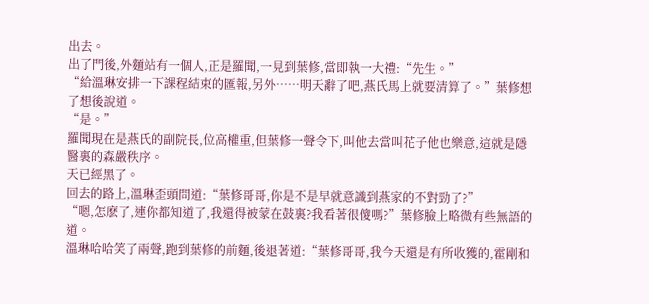出去。
出了門後,外麵站有一個人,正是羅聞,一見到葉修,當即執一大禮:“先生。”
“給溫琳安排一下課程結束的匯報,另外……明天辭了吧,燕氏馬上就要清算了。”葉修想了想後說道。
“是。”
羅聞現在是燕氏的副院長,位高權重,但葉修一聲令下,叫他去當叫花子他也樂意,這就是隱醫裏的森嚴秩序。
天已經黑了。
回去的路上,溫琳歪頭問道:“葉修哥哥,你是不是早就意識到燕家的不對勁了?”
“嗯,怎麽了,連你都知道了,我還得被蒙在鼓裏?我看著很傻嗎?”葉修臉上略微有些無語的道。
溫琳哈哈笑了兩聲,跑到葉修的前麵,後退著道:“葉修哥哥,我今天還是有所收獲的,霍剛和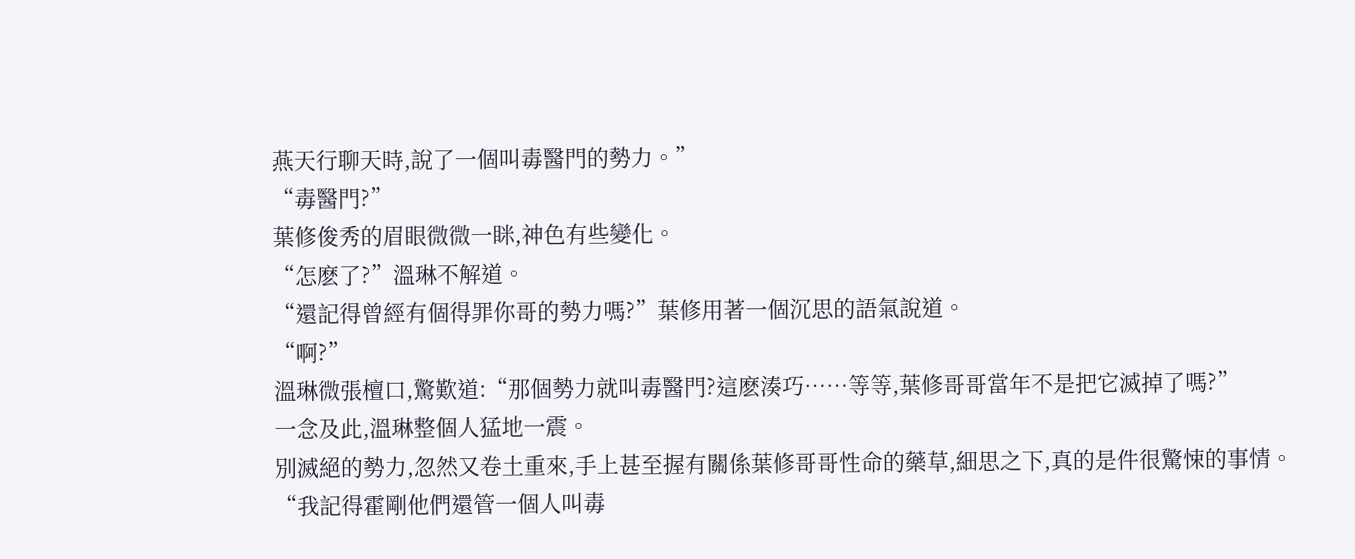燕天行聊天時,說了一個叫毒醫門的勢力。”
“毒醫門?”
葉修俊秀的眉眼微微一眯,神色有些變化。
“怎麽了?”溫琳不解道。
“還記得曾經有個得罪你哥的勢力嗎?”葉修用著一個沉思的語氣說道。
“啊?”
溫琳微張檀口,驚歎道:“那個勢力就叫毒醫門?這麽湊巧……等等,葉修哥哥當年不是把它滅掉了嗎?”
一念及此,溫琳整個人猛地一震。
別滅絕的勢力,忽然又卷土重來,手上甚至握有關係葉修哥哥性命的藥草,細思之下,真的是件很驚悚的事情。
“我記得霍剛他們還管一個人叫毒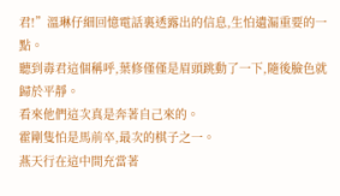君!”溫琳仔細回憶電話裏透露出的信息,生怕遺漏重要的一點。
聽到毒君這個稱呼,葉修僅僅是眉頭跳動了一下,隨後臉色就歸於平靜。
看來他們這次真是奔著自己來的。
霍剛隻怕是馬前卒,最次的棋子之一。
燕天行在這中間充當著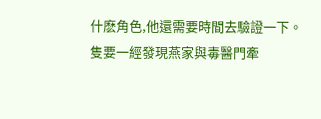什麽角色,他還需要時間去驗證一下。
隻要一經發現燕家與毒醫門牽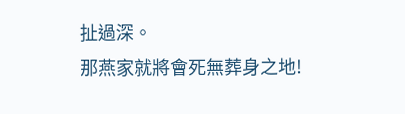扯過深。
那燕家就將會死無葬身之地!